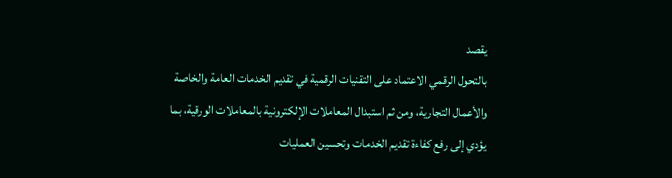يقصد
بالتحول الرقمي الاعتماد على التقنيات الرقمية في تقديم الخدمات العامة والخاصة
والأعمال التجارية، ومن ثم استبدال المعاملات الإلكترونية بالمعاملات الورقية، بما
يؤدي إلى رفع كفاءة تقديم الخدمات وتحسين العمليات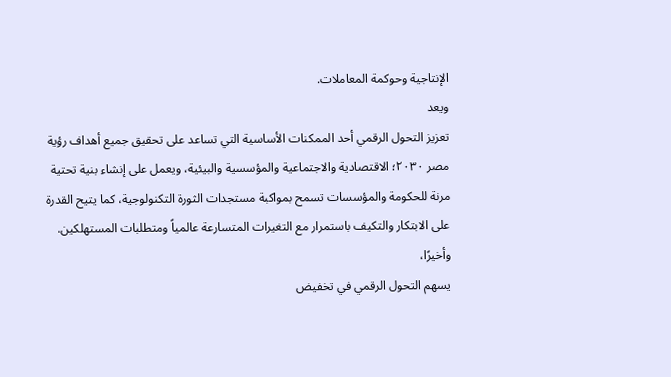الإنتاجية وحوكمة المعاملات.
ويعد
تعزيز التحول الرقمي أحد الممكنات الأساسية التي تساعد على تحقيق جميع أهداف رؤية
مصر ٢٠٣٠؛ الاقتصادية والاجتماعية والمؤسسية والبيئية، ويعمل على إنشاء بنية تحتية
مرنة للحكومة والمؤسسات تسمح بمواكبة مستجدات الثورة التكنولوجية، كما يتيح القدرة
على الابتكار والتكيف باستمرار مع التغيرات المتسارعة عالمياً ومتطلبات المستهلكين.
وأخيرًا،
يسهم التحول الرقمي في تخفيض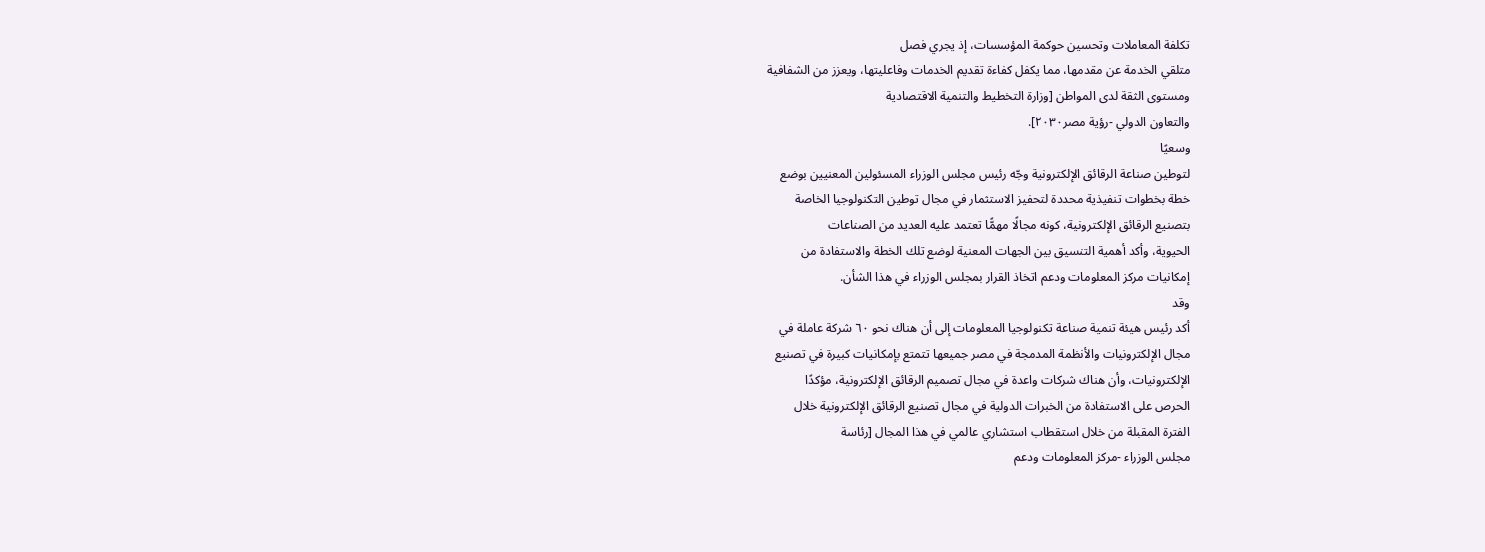تكلفة المعاملات وتحسين حوكمة المؤسسات، إذ يجري فصل
متلقي الخدمة عن مقدمها، مما يكفل كفاءة تقديم الخدمات وفاعليتها، ويعزز من الشفافية
ومستوى الثقة لدى المواطن [وزارة التخطيط والتنمية الاقتصادية
والتعاون الدولي -رؤية مصر٢٠٣٠].
وسعيًا
لتوطين صناعة الرقائق الإلكترونية وجّه رئيس مجلس الوزراء المسئولين المعنيين بوضع
خطة بخطوات تنفيذية محددة لتحفيز الاستثمار في مجال توطين التكنولوجيا الخاصة
بتصنيع الرقائق الإلكترونية، كونه مجالًا مهمًّا تعتمد عليه العديد من الصناعات
الحيوية، وأكد أهمية التنسيق بين الجهات المعنية لوضع تلك الخطة والاستفادة من
إمكانيات مركز المعلومات ودعم اتخاذ القرار بمجلس الوزراء في هذا الشأن.
وقد
أكد رئيس هيئة تنمية صناعة تكنولوجيا المعلومات إلى أن هناك نحو ٦٠ شركة عاملة في
مجال الإلكترونيات والأنظمة المدمجة في مصر جميعها تتمتع بإمكانيات كبيرة في تصنيع
الإلكترونيات، وأن هناك شركات واعدة في مجال تصميم الرقائق الإلكترونية، مؤكدًا
الحرص على الاستفادة من الخبرات الدولية في مجال تصنيع الرقائق الإلكترونية خلال
الفترة المقبلة من خلال استقطاب استشاري عالمي في هذا المجال [رئاسة
مجلس الوزراء -مركز المعلومات ودعم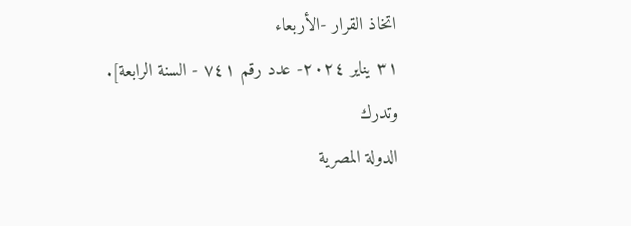اتخاذ القرار -الأربعاء
٣١ يناير ٢٠٢٤- عدد رقم ٧٤١ - السنة الرابعة].
وتدرك
الدولة المصرية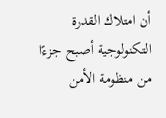أن امتلاك القدرة التكنولوجية أصبح جزءًا من منظومة الأمن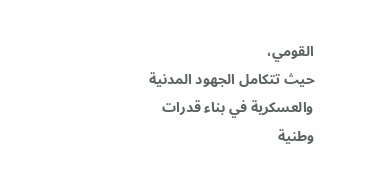القومي،
حيث تتكامل الجهود المدنية والعسكرية في بناء قدرات وطنية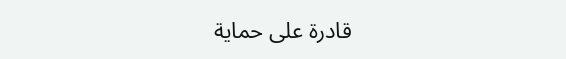قادرة على حماية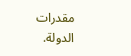مقدرات
الدولة.